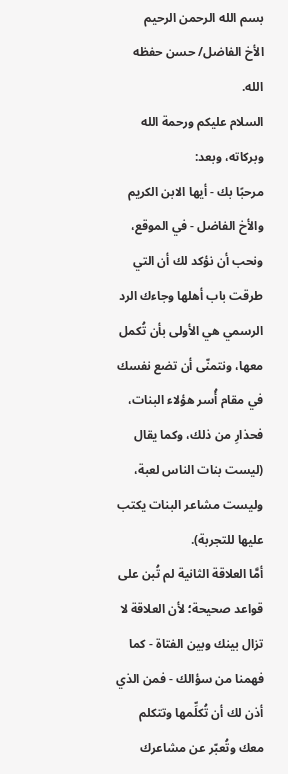بسم الله الرحمن الرحيم
الأخ الفاضل/ حسن حفظه الله.
السلام عليكم ورحمة الله وبركاته، وبعد:
مرحبًا بك - أيها الابن الكريم والأخ الفاضل - في الموقع، ونحب أن نؤكد لك أن التي طرقت باب أهلها وجاءك الرد الرسمي هي الأولى بأن تُكمل معها، ونتمنّى أن تضع نفسك في مقام أُسر هؤلاء البنات، فحذارِ من ذلك، وكما يقال (ليست بنات الناس لعبة، وليست مشاعر البنات يكتب عليها للتجربة).
أمَّا العلاقة الثانية لم تُبن على قواعد صحيحة؛ لأن العلاقة لا تزال بينك وبين الفتاة - كما فهمنا من سؤالك - فمن الذي أذن لك أن تُكلِّمها وتتكلم معك وتُعبّر عن مشاعرك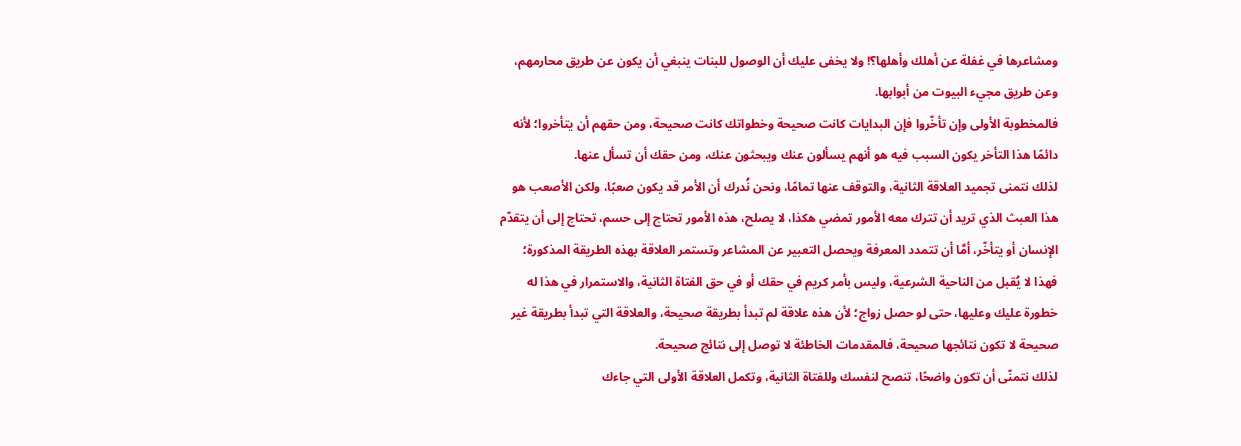ومشاعرها في غفلة عن أهلك وأهلها؟! ولا يخفى عليك أن الوصول للبنات ينبغي أن يكون عن طريق محارمهم، وعن طريق مجيء البيوت من أبوابها.
فالمخطوبة الأولى وإن تأخّروا فإن البدايات كانت صحيحة وخطواتك كانت صحيحة، ومن حقهم أن يتأخروا؛ لأنه دائمًا هذا التأخر يكون السبب فيه هو أنهم يسألون عنك ويبحثون عنك، ومن حقك أن تسأل عنها.
لذلك نتمنى تجميد العلاقة الثانية، والتوقف عنها تمامًا، ونحن نُدرك أن الأمر قد يكون صعبًا، ولكن الأصعب هو هذا العبث الذي تريد أن تترك معه الأمور تمضي هكذا، لا يصلح، هذه الأمور تحتاج إلى حسم، تحتاج إلى أن يتقدّم الإنسان أو يتأخّر، أمَّا أن تتمدد المعرفة ويحصل التعبير عن المشاعر وتستمر العلاقة بهذه الطريقة المذكورة؛ فهذا لا يُقبل من الناحية الشرعية، وليس بأمر كريم في حقك أو في حق الفتاة الثانية، والاستمرار في هذا له خطورة عليك وعليها، حتى لو حصل زواج؛ لأن هذه علاقة لم تبدأ بطريقة صحيحة، والعلاقة التي تبدأ بطريقة غير صحيحة لا تكون نتائجها صحيحة، فالمقدمات الخاطئة لا توصل إلى نتائج صحيحة.
لذلك نتمنّى أن تكون واضحًا، تنصح لنفسك وللفتاة الثانية، وتكمل العلاقة الأولى التي جاءك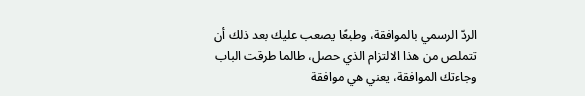الردّ الرسمي بالموافقة، وطبعًا يصعب عليك بعد ذلك أن تتملص من هذا الالتزام الذي حصل، طالما طرقت الباب وجاءتك الموافقة، يعني هي موافقة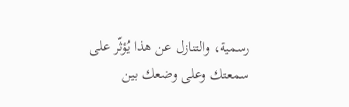رسمية، والتنازل عن هذا يُؤثّر على سمعتك وعلى وضعك بين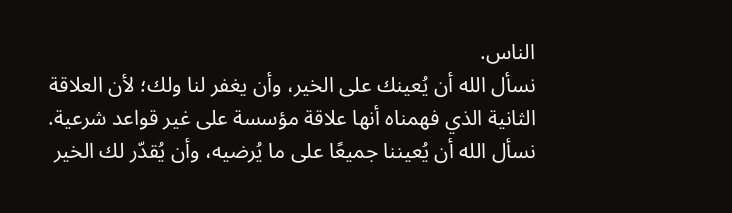الناس.
نسأل الله أن يُعينك على الخير، وأن يغفر لنا ولك؛ لأن العلاقة الثانية الذي فهمناه أنها علاقة مؤسسة على غير قواعد شرعية.
نسأل الله أن يُعيننا جميعًا على ما يُرضيه، وأن يُقدّر لك الخير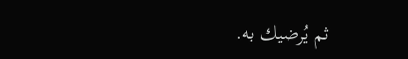ثم يُرضيك به.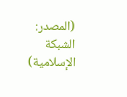(المصدر: الشبكة الإسلامية)